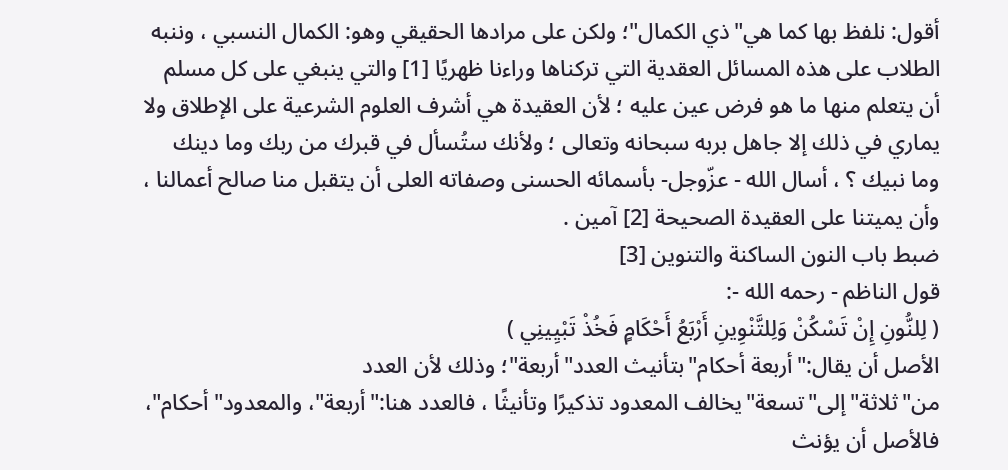أقول: نلفظ بها كما هي"ذي الكمال"؛ ولكن على مرادها الحقيقي وهو: الكمال النسبي ، وننبه الطلاب على هذه المسائل العقدية التي تركناها وراءنا ظهريًا [1] والتي ينبغي على كل مسلم أن يتعلم منها ما هو فرض عين عليه ؛ لأن العقيدة هي أشرف العلوم الشرعية على الإطلاق ولا يماري في ذلك إلا جاهل بربه سبحانه وتعالى ؛ ولأنك ستُسأل في قبرك من ربك وما دينك وما نبيك ؟ ، أسال الله - عزّوجل- بأسمائه الحسنى وصفاته العلى أن يتقبل منا صالح أعمالنا ، وأن يميتنا على العقيدة الصحيحة [2] آمين .
ضبط باب النون الساكنة والتنوين [3]
قول الناظم - رحمه الله -:
( لِلنُّونِ إِنْ تَسْكُنْ وَلِلتَّنْوِينِ أَرْبَعُ أَحْكَامٍ فَخُذْ تَبْيِينِي )
الأصل أن يقال:"أربعة أحكام"بتأنيث العدد"أربعة"؛ وذلك لأن العدد من"ثلاثة"إلى"تسعة"يخالف المعدود تذكيرًا وتأنيثًا ، فالعدد هنا:"أربعة"، والمعدود"أحكام"، فالأصل أن يؤنث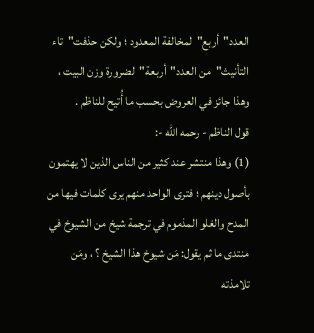العدد"أربع"لمخالفة المعدود ؛ ولكن حذفت"تاء التأنيث"من العدد"أربعة"لضرورة وزن البيت ، وهذا جائز في العروض بحسب ما أُتيح للناظم .
قول الناظم - رحمه الله -:
(1) وهذا منتشر عند كثير من الناس الذين لا يهتمون بأصول دينهم ؛ فترى الواحد منهم يرى كلمات فيها من المدح والغلو المذموم في ترجمة شيخ من الشيوخ في منتدى ما ثم يقول: مَن شيوخ هذا الشيخ ؟ ، ومَن تلامذته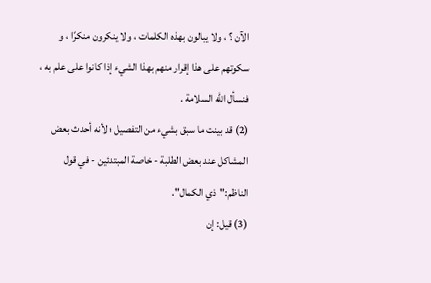الآن ؟ ، ولا يبالون بهذه الكلمات ، ولا ينكرون منكرًا ، و سكوتهم على هذا إقرار منهم بهذا الشيء إذا كانوا على علم به ، فنسأل الله السلامة .
(2) قد بينت ما سبق بشيء من التفصيل ؛ لأنه أحدث بعض المشاكل عند بعض الطلبة - خاصة المبتدئين - في قول الناظم:"ذي الكمال".
(3) قيل: إن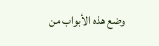وضع هذه الأبواب من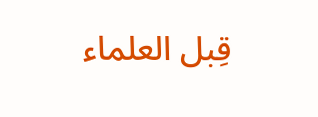قِبل العلماء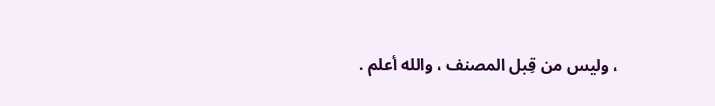، وليس من قِبل المصنف ، والله أعلم .